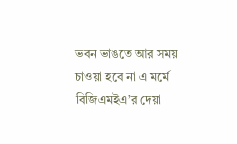ভবন ভাঙতে আর সময় চাওয়া হবে না এ মর্মে বিজিএমইএ’র দেয়া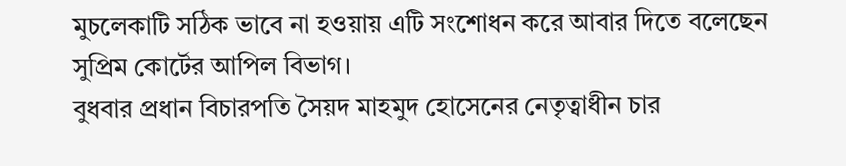মুচলেকাটি সঠিক ভাবে না হওয়ায় এটি সংশোধন করে আবার দিতে বলেছেন সুপ্রিম কোর্টের আপিল বিভাগ।
বুধবার প্রধান বিচারপতি সৈয়দ মাহমুদ হোসেনের নেতৃত্বাধীন চার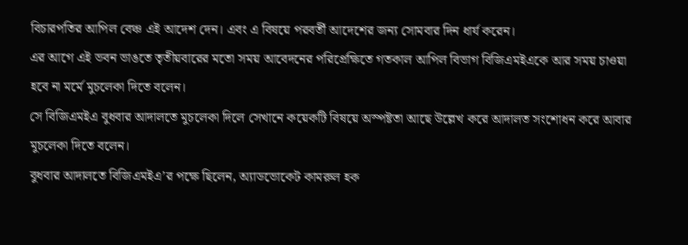বিচারপতির আপিল বেঞ্চ এই আদেশ দেন। এবং এ বিষয়ে পরবর্তী আদেশের জন্য সোমবার দিন ধার্য করেন।
এর আগে এই ভবন ভাঙতে তৃতীয়বারের মতো সময় আবেদনের পরিপ্রেক্ষিতে গতকাল আপিল বিভাগ বিজিএমইএকে আর সময় চাওয়া হবে না মর্মে মুচলেকা দিতে বলেন।
সে বিজিএমইএ বুধবার আদালতে মুচলেকা দিলে সেখানে কয়েকটি বিষয়ে অস্পষ্টতা আছে উল্লেখ করে আদালত সংশোধন করে আবার মুচলেকা দিতে বলেন।
বুধবার আদালতে বিজিএমইএ’র পক্ষে ছিলেন, অ্যাডভোকেট কামরুল হক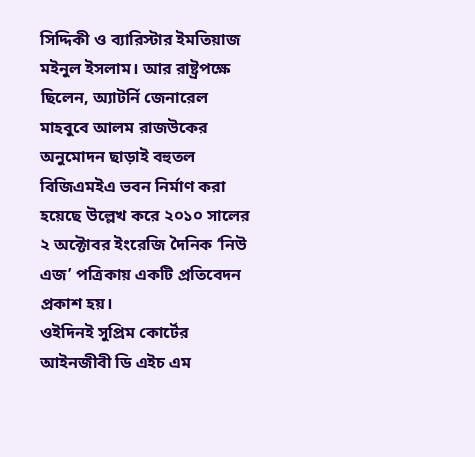সিদ্দিকী ও ব্যারিস্টার ইমতিয়াজ মইনুল ইসলাম। আর রাষ্ট্রপক্ষে ছিলেন, অ্যাটর্নি জেনারেল মাহবুবে আলম রাজউকের অনুমোদন ছাড়াই বহুতল বিজিএমইএ ভবন নির্মাণ করা হয়েছে উল্লেখ করে ২০১০ সালের ২ অক্টোবর ইংরেজি দৈনিক ‘নিউ এজ’ পত্রিকায় একটি প্রতিবেদন প্রকাশ হয়।
ওইদিনই সুপ্রিম কোর্টের আইনজীবী ডি এইচ এম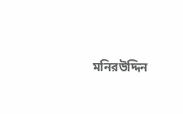মনিরউদ্দিন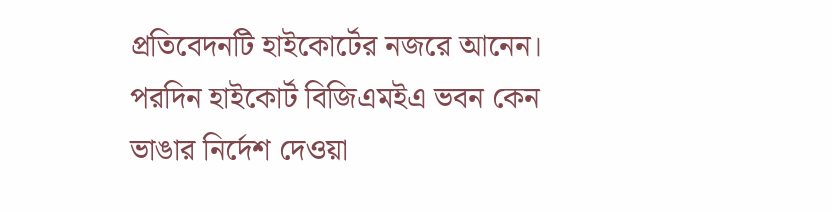প্রতিবেদনটি হাইকোর্টের নজরে আনেন। পরদিন হাইকোর্ট বিজিএমইএ ভবন কেন ভাঙার নির্দেশ দেওয়া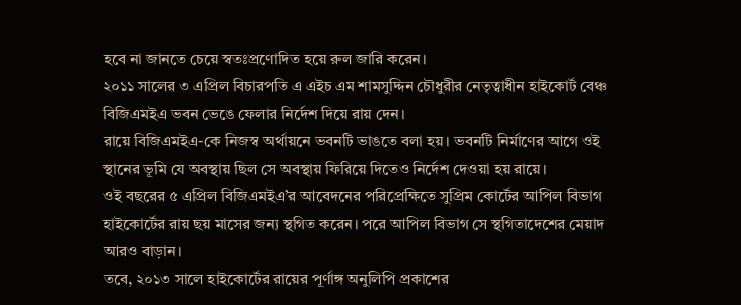হবে না জানতে চেয়ে স্বতঃপ্রণোদিত হয়ে রুল জারি করেন।
২০১১ সালের ৩ এপ্রিল বিচারপতি এ এইচ এম শামসুদ্দিন চৌধুরীর নেতৃত্বাধীন হাইকোর্ট বেঞ্চ বিজিএমইএ ভবন ভেঙে ফেলার নির্দেশ দিয়ে রায় দেন।
রায়ে বিজিএমইএ-কে নিজস্ব অর্থায়নে ভবনটি ভাঙতে বলা হয়। ভবনটি নির্মাণের আগে ওই স্থানের ভূমি যে অবস্থায় ছিল সে অবস্থায় ফিরিয়ে দিতেও নির্দেশ দেওয়া হয় রায়ে।
ওই বছরের ৫ এপ্রিল বিজিএমইএ’র আবেদনের পরিপ্রেক্ষিতে সুপ্রিম কোর্টের আপিল বিভাগ হাইকোর্টের রায় ছয় মাসের জন্য স্থগিত করেন। পরে আপিল বিভাগ সে স্থগিতাদেশের মেয়াদ আরও বাড়ান।
তবে, ২০১৩ সালে হাইকোর্টের রায়ের পূর্ণাঙ্গ অনুলিপি প্রকাশের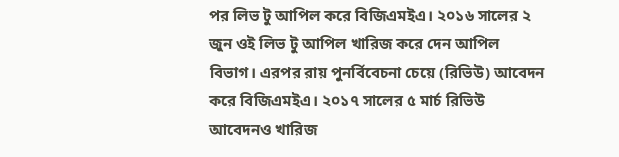পর লিভ টু আপিল করে বিজিএমইএ। ২০১৬ সালের ২ জুন ওই লিভ টু আপিল খারিজ করে দেন আপিল বিভাগ। এরপর রায় পুনর্বিবেচনা চেয়ে (রিভিউ) আবেদন করে বিজিএমইএ। ২০১৭ সালের ৫ মার্চ রিভিউ আবেদনও খারিজ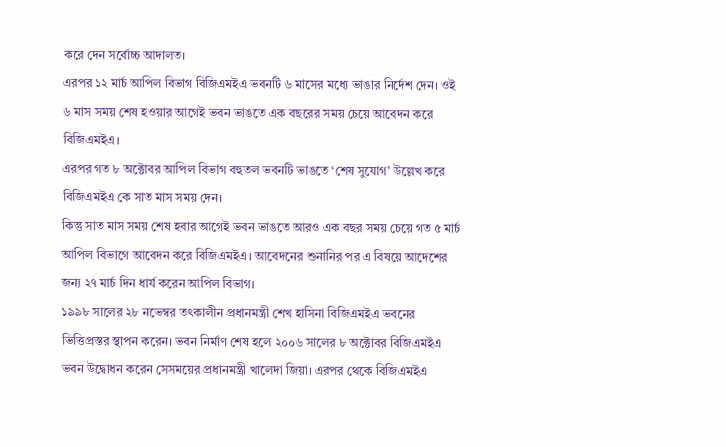করে দেন সর্বোচ্চ আদালত।
এরপর ১২ মার্চ আপিল বিভাগ বিজিএমইএ ভবনটি ৬ মাসের মধ্যে ভাঙার নির্দেশ দেন। ওই ৬ মাস সময় শেষ হওয়ার আগেই ভবন ভাঙতে এক বছরের সময় চেয়ে আবেদন করে বিজিএমইএ।
এরপর গত ৮ অক্টোবর আপিল বিভাগ বহুতল ভবনটি ভাঙতে ‘শেষ সুযোগ’ উল্লেখ করে বিজিএমইএ কে সাত মাস সময় দেন।
কিন্তু সাত মাস সময় শেষ হবার আগেই ভবন ভাঙতে আরও এক বছর সময় চেয়ে গত ৫ মার্চ আপিল বিভাগে আবেদন করে বিজিএমইএ। আবেদনের শুনানির পর এ বিষয়ে আদেশের জন্য ২৭ মার্চ দিন ধার্য করেন আপিল বিভাগ।
১৯৯৮ সালের ২৮ নভেম্বর তৎকালীন প্রধানমন্ত্রী শেখ হাসিনা বিজিএমইএ ভবনের ভিত্তিপ্রস্তর স্থাপন করেন। ভবন নির্মাণ শেষ হলে ২০০৬ সালের ৮ অক্টোবর বিজিএমইএ ভবন উদ্বোধন করেন সেসময়ের প্রধানমন্ত্রী খালেদা জিয়া। এরপর থেকে বিজিএমইএ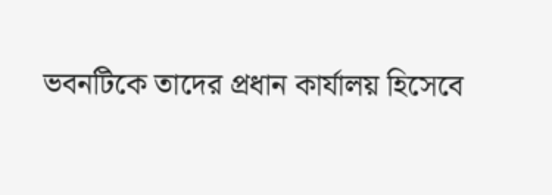ভবনটিকে তাদের প্রধান কার্যালয় হিসেবে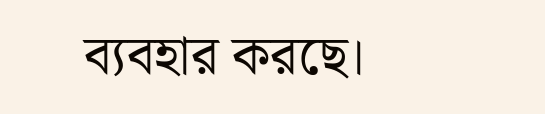ব্যবহার করছে।